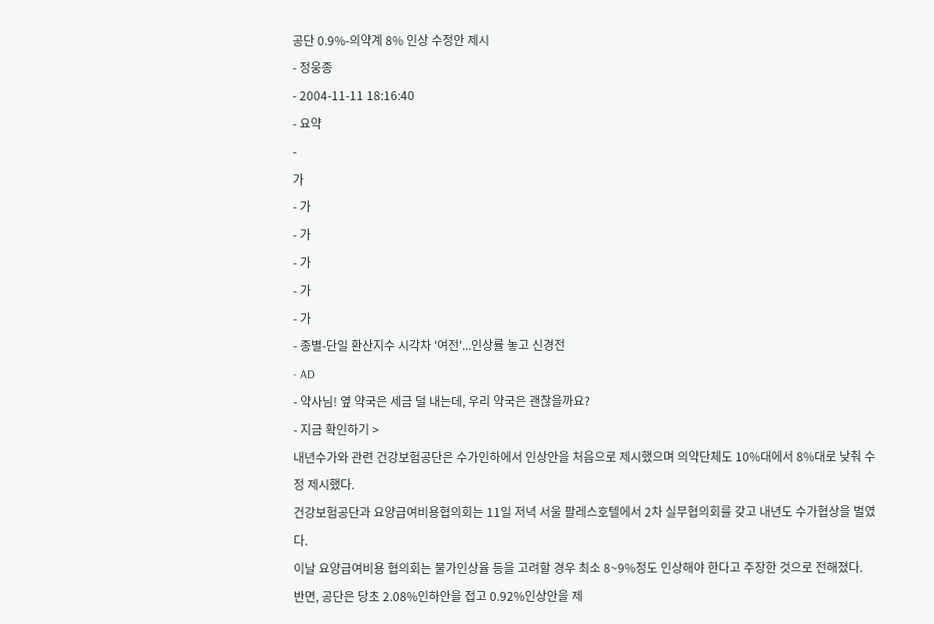공단 0.9%-의약계 8% 인상 수정안 제시
- 정웅종
- 2004-11-11 18:16:40
- 요약
-
가
- 가
- 가
- 가
- 가
- 가
- 종별-단일 환산지수 시각차 '여전'...인상률 놓고 신경전
- AD
- 약사님! 옆 약국은 세금 덜 내는데, 우리 약국은 괜찮을까요?
- 지금 확인하기 >
내년수가와 관련 건강보험공단은 수가인하에서 인상안을 처음으로 제시했으며 의약단체도 10%대에서 8%대로 낮춰 수정 제시했다.
건강보험공단과 요양급여비용협의회는 11일 저녁 서울 팔레스호텔에서 2차 실무협의회를 갖고 내년도 수가협상을 벌였다.
이날 요양급여비용 협의회는 물가인상율 등을 고려할 경우 최소 8~9%정도 인상해야 한다고 주장한 것으로 전해졌다.
반면, 공단은 당초 2.08%인하안을 접고 0.92%인상안을 제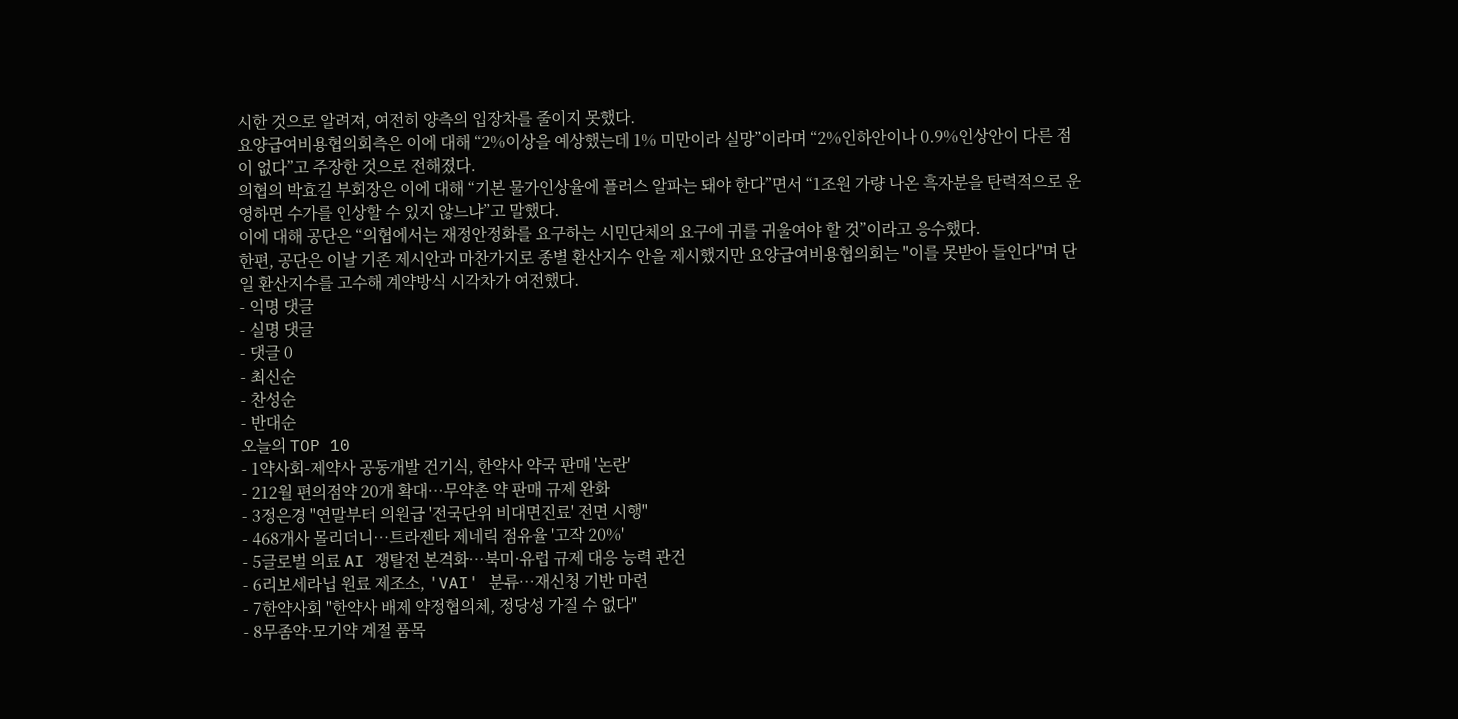시한 것으로 알려져, 여전히 양측의 입장차를 줄이지 못했다.
요양급여비용협의회측은 이에 대해 “2%이상을 예상했는데 1% 미만이라 실망”이라며 “2%인하안이나 0.9%인상안이 다른 점이 없다”고 주장한 것으로 전해졌다.
의협의 박효길 부회장은 이에 대해 “기본 물가인상율에 플러스 알파는 돼야 한다”면서 “1조원 가량 나온 흑자분을 탄력적으로 운영하면 수가를 인상할 수 있지 않느냐”고 말했다.
이에 대해 공단은 “의협에서는 재정안정화를 요구하는 시민단체의 요구에 귀를 귀울여야 할 것”이라고 응수했다.
한편, 공단은 이날 기존 제시안과 마찬가지로 종별 환산지수 안을 제시했지만 요양급여비용협의회는 "이를 못받아 들인다"며 단일 환산지수를 고수해 계약방식 시각차가 여전했다.
- 익명 댓글
- 실명 댓글
- 댓글 0
- 최신순
- 찬성순
- 반대순
오늘의 TOP 10
- 1약사회-제약사 공동개발 건기식, 한약사 약국 판매 '논란'
- 212월 편의점약 20개 확대…무약촌 약 판매 규제 완화
- 3정은경 "연말부터 의원급 '전국단위 비대면진료' 전면 시행"
- 468개사 몰리더니…트라젠타 제네릭 점유율 '고작 20%'
- 5글로벌 의료 AI 쟁탈전 본격화…북미·유럽 규제 대응 능력 관건
- 6리보세라닙 원료 제조소, 'VAI' 분류…재신청 기반 마련
- 7한약사회 "한약사 배제 약정협의체, 정당성 가질 수 없다"
- 8무좀약·모기약 계절 품목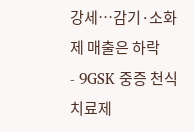강세…감기·소화제 매출은 하락
- 9GSK 중증 천식 치료제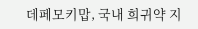데페모키맙, 국내 희귀약 지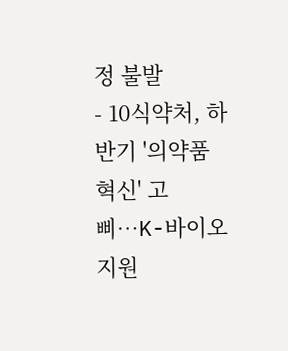정 불발
- 10식약처, 하반기 '의약품 혁신' 고삐…K-바이오 지원